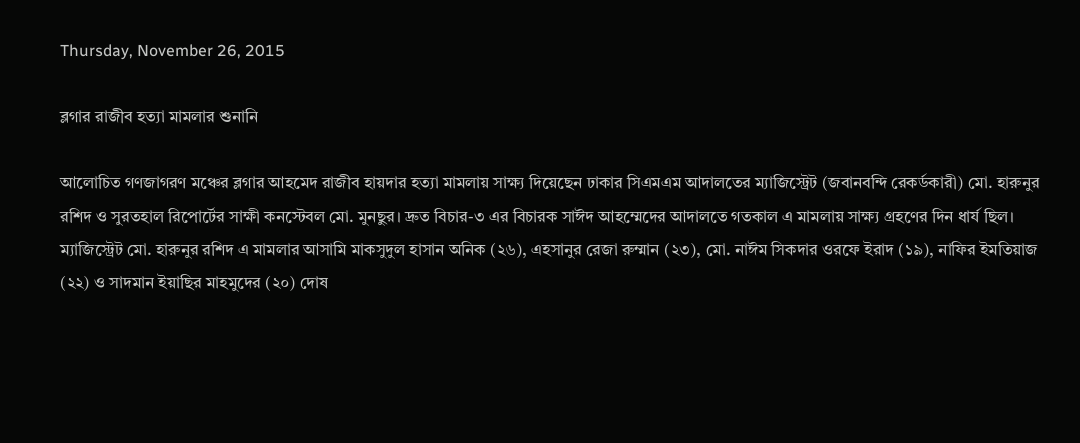Thursday, November 26, 2015

ব্লগার রাজীব হত্যা মামলার শুনানি

আলোচিত গণজাগরণ মঞ্চের ব্লগার আহমেদ রাজীব হায়দার হত্যা মামলায় সাক্ষ্য দিয়েছেন ঢাকার সিএমএম আদালতের ম্যাজিস্ট্রেট (জবানবন্দি রেকর্ডকারী) মো. হারুনুর রশিদ ও সুরতহাল রিপোর্টের সাক্ষী কনস্টেবল মো. মুনছুর। দ্রুত বিচার-৩ এর বিচারক সাঈদ আহম্মেদের আদালতে গতকাল এ মামলায় সাক্ষ্য গ্রহণের দিন ধার্য ছিল। ম্যাজিস্ট্রেট মো. হারুনুর রশিদ এ মামলার আসামি মাকসুদুল হাসান অনিক (২৬), এহসানুর রেজা রুম্মান (২৩), মো. নাঈম সিকদার ওরফে ইরাদ (১৯), নাফির ইমতিয়াজ (২২) ও সাদমান ইয়াছির মাহমুদের (২০) দোষ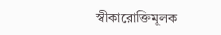স্বীকারোক্তিমূলক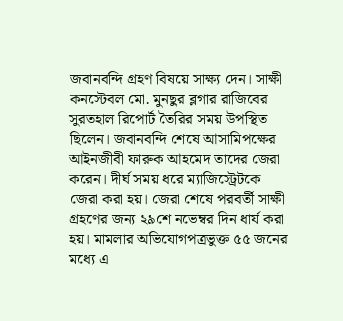জবানবন্দি গ্রহণ বিষয়ে সাক্ষ্য দেন। সাক্ষী কনস্টেবল মো. মুনছুর ব্লগার রাজিবের সুরতহাল রিপোর্ট তৈরির সময় উপস্থিত ছিলেন। জবানবন্দি শেষে আসামিপক্ষের আইনজীবী ফারুক আহমেদ তাদের জেরা করেন। দীর্ঘ সময় ধরে ম্যাজিস্ট্রেটকে জেরা করা হয়। জেরা শেষে পরবর্তী সাক্ষী গ্রহণের জন্য ২৯শে নভেম্বর দিন ধার্য করা হয়। মামলার অভিযোগপত্রভুক্ত ৫৫ জনের মধ্যে এ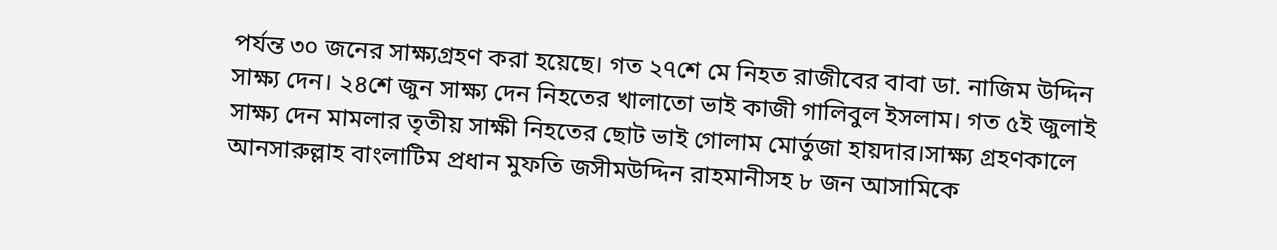পর্যন্ত ৩০ জনের সাক্ষ্যগ্রহণ করা হয়েছে। গত ২৭শে মে নিহত রাজীবের বাবা ডা. নাজিম উদ্দিন সাক্ষ্য দেন। ২৪শে জুন সাক্ষ্য দেন নিহতের খালাতো ভাই কাজী গালিবুল ইসলাম। গত ৫ই জুলাই সাক্ষ্য দেন মামলার তৃতীয় সাক্ষী নিহতের ছোট ভাই গোলাম মোর্তুজা হায়দার।সাক্ষ্য গ্রহণকালে আনসারুল্লাহ বাংলাটিম প্রধান মুফতি জসীমউদ্দিন রাহমানীসহ ৮ জন আসামিকে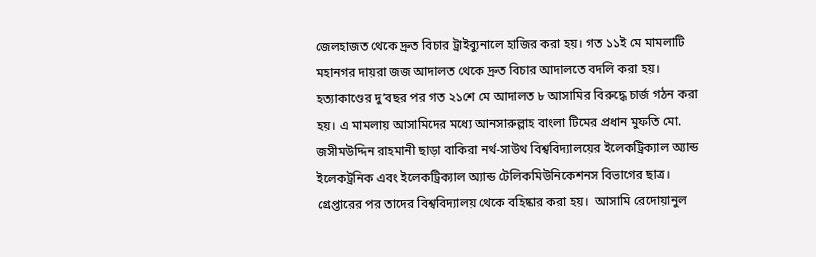জেলহাজত থেকে দ্রুত বিচার ট্রাইব্যুনালে হাজির করা হয়। গত ১১ই মে মামলাটি মহানগর দায়রা জজ আদালত থেকে দ্রুত বিচার আদালতে বদলি করা হয়। হত্যাকাণ্ডের দু’বছর পর গত ২১শে মে আদালত ৮ আসামির বিরুদ্ধে চার্জ গঠন করা হয়। এ মামলায় আসামিদের মধ্যে আনসারুল্লাহ বাংলা টিমের প্রধান মুফতি মো. জসীমউদ্দিন রাহমানী ছাড়া বাকিরা নর্থ-সাউথ বিশ্ববিদ্যালয়ের ইলেকট্রিক্যাল অ্যান্ড ইলেকট্রনিক এবং ইলেকট্রিক্যাল অ্যান্ড টেলিকমিউনিকেশনস বিভাগের ছাত্র। গ্রেপ্তারের পর তাদের বিশ্ববিদ্যালয় থেকে বহিষ্কার করা হয়।  আসামি রেদোয়ানুল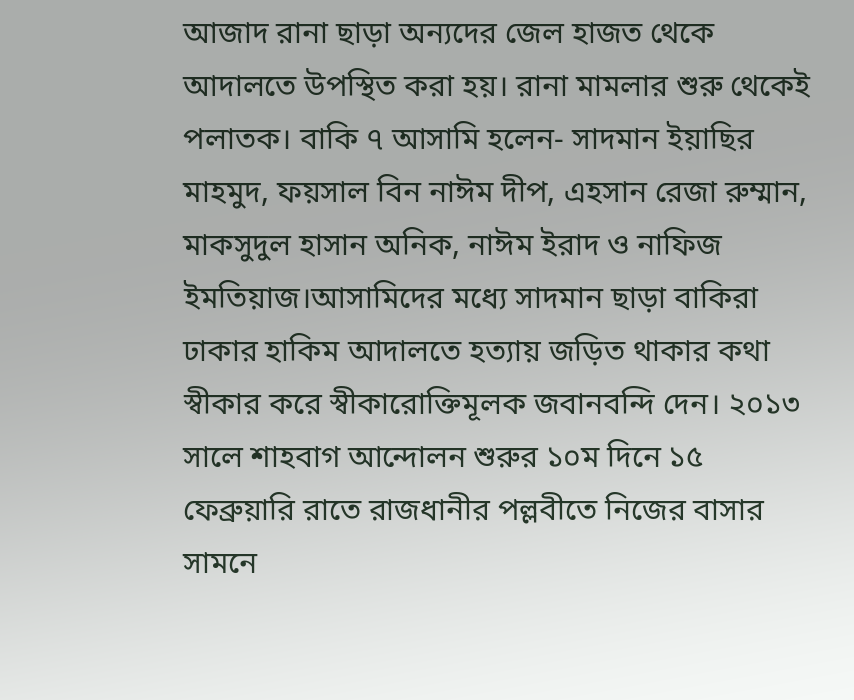আজাদ রানা ছাড়া অন্যদের জেল হাজত থেকে আদালতে উপস্থিত করা হয়। রানা মামলার শুরু থেকেই পলাতক। বাকি ৭ আসামি হলেন- সাদমান ইয়াছির মাহমুদ, ফয়সাল বিন নাঈম দীপ, এহসান রেজা রুম্মান, মাকসুদুল হাসান অনিক, নাঈম ইরাদ ও নাফিজ ইমতিয়াজ।আসামিদের মধ্যে সাদমান ছাড়া বাকিরা ঢাকার হাকিম আদালতে হত্যায় জড়িত থাকার কথা স্বীকার করে স্বীকারোক্তিমূলক জবানবন্দি দেন। ২০১৩ সালে শাহবাগ আন্দোলন শুরুর ১০ম দিনে ১৫ ফেব্রুয়ারি রাতে রাজধানীর পল্লবীতে নিজের বাসার সামনে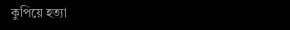কুপিয়ে হত্যা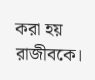করা হয় রাজীবকে।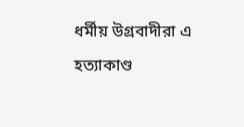ধর্মীয় উগ্রবাদীরা এ হত্যাকাণ্ড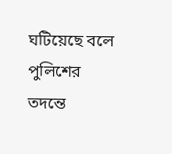ঘটিয়েছে বলে পুলিশের তদন্তে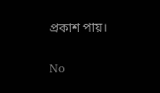প্রকাশ পায়।

No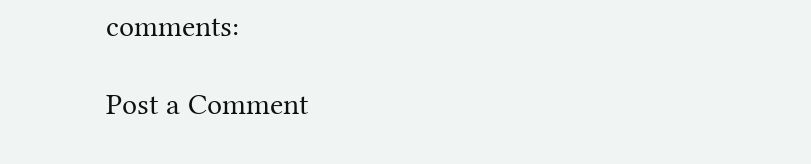comments:

Post a Comment